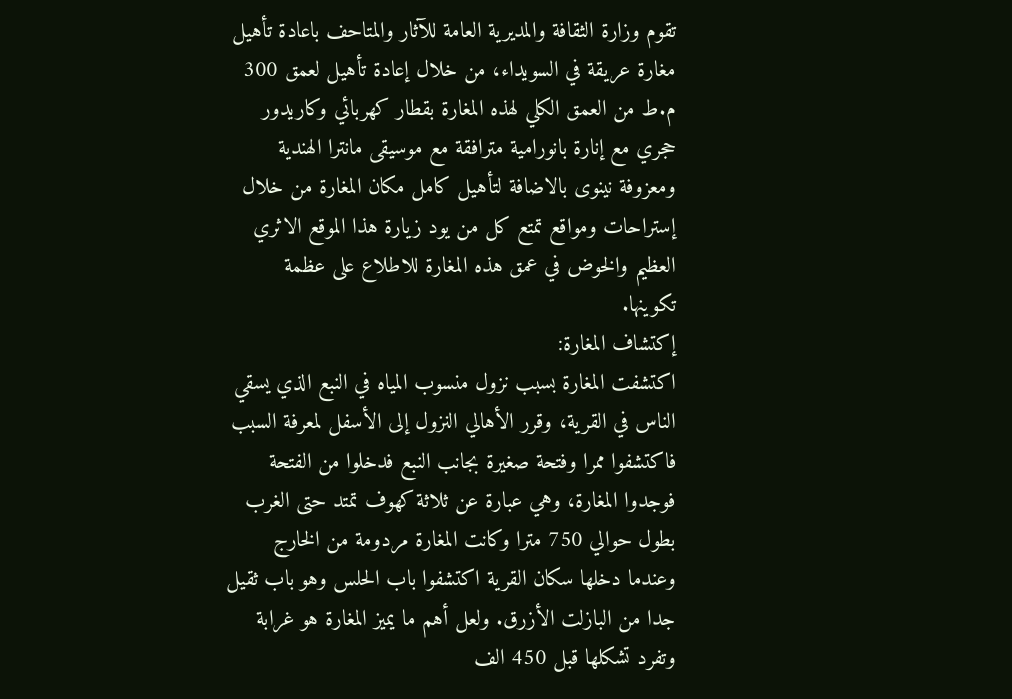تقوم وزارة الثقافة والمديرية العامة للآثار والمتاحف باعادة تأهيل مغارة عريقة في السويداء، من خلال إعادة تأهيل لعمق 300 م.ط من العمق الكلي لهذه المغارة بقطار كهربائي وكاريدور حجري مع إنارة بانورامية مترافقة مع موسيقى مانترا الهندية ومعزوفة نينوى بالاضافة لتأهيل كامل مكان المغارة من خلال إستراحات ومواقع تمتع كل من يود زيارة هذا الموقع الاثري العظيم والخوض في عمق هذه المغارة للاطلاع على عظمة تكوينها.
إكتشاف المغارة:
اكتشفت المغارة بسبب نزول منسوب المياه في النبع الذي يسقي الناس في القرية، وقرر الأهالي النزول إلى الأسفل لمعرفة السبب فاكتشفوا ممرا وفتحة صغيرة بجانب النبع فدخلوا من الفتحة فوجدوا المغارة، وهي عبارة عن ثلاثة كهوف تمتد حتى الغرب بطول حوالي 750 مترا وكانت المغارة مردومة من الخارج وعندما دخلها سكان القرية اكتشفوا باب الحلس وهو باب ثقيل جدا من البازلت الأزرق. ولعل أهم ما يميز المغارة هو غرابة وتفرد تشكلها قبل 450 الف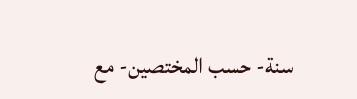سنة- حسب المختصين- مع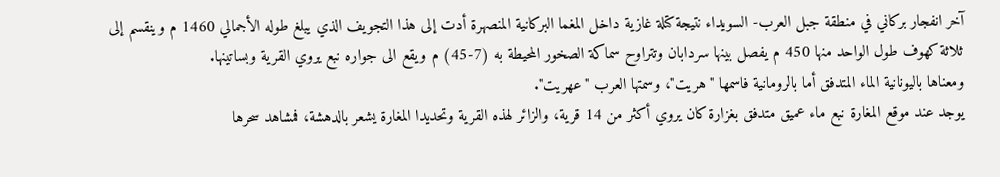آخر انفجار بركاني في منطقة جبل العرب- السويداء نتيجة كتلة غازية داخل المغما البركانية المنصهرة أدت إلى هذا التجويف الذي يبلغ طوله الأجمالي 1460 م وينقسم إلى ثلاثة كهوف طول الواحد منها 450 م يفصل بينها سردابان وتتراوح سماكة الصخور المحيطة به (7-45) م ويقع الى جواره نبع يروي القرية وبساتينها.
ومعناها باليونانية الماء المتدفق أما بالرومانية فاسمها "هريت"، وسمتها العرب "عهريت".
يوجد عند موقع المغارة نبع ماء عميق متدفق بغزارة كان يروي أكثر من 14 قرية، والزائر لهذه القرية وتحديدا المغارة يشعر بالدهشة، فمشاهد سحرها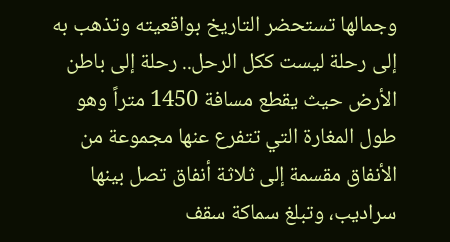وجمالها تستحضر التاريخ بواقعيته وتذهب به إلى رحلة ليست ككل الرحل.. رحلة إلى باطن الأرض حيث يقطع مسافة 1450 متراً وهو طول المغارة التي تتفرع عنها مجموعة من الأنفاق مقسمة إلى ثلاثة أنفاق تصل بينها سراديب، وتبلغ سماكة سقف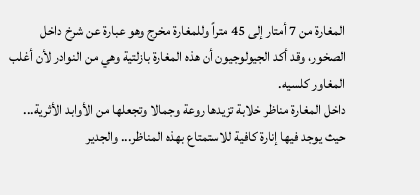المغارة من 7 أمتار إلى 45 متراً وللمغارة مخرج وهو عبارة عن شرخ داخل الصخور، وقد أكد الجيولوجيون أن هذه المغارة بازلتية وهي من النوادر لأن أغلب المغاور كلسيه.
داخل المغارة مناظر خلابة تزيدها روعة وجمالا وتجعلها من الأوابد الأثرية... حيث يوجد فيها إنارة كافية للاستمتاع بهذه المناظر... والجدير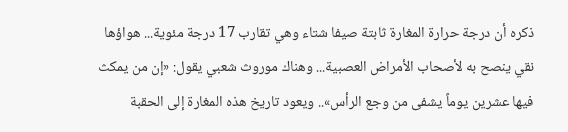ذكره أن درجة حرارة المغارة ثابتة صيفا شتاء وهي تقارب 17 درجة مئوية... هواؤها نقي ينصح به لأصحاب الأمراض العصبية... وهناك موروث شعبي يقول: «إن من يمكث فيها عشرين يوماً يشفى من وجع الرأس».. ويعود تاريخ هذه المغارة إلى الحقبة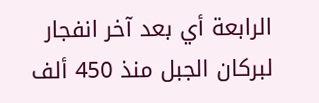الرابعة أي بعد آخر انفجار لبركان الجبل منذ 450 ألف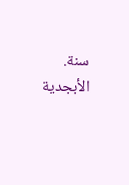سنة.
الأبجدية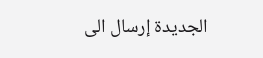الجديدة إرسال الى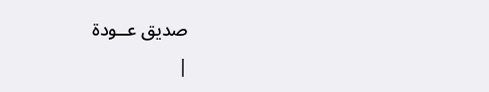صديق عــودة
|